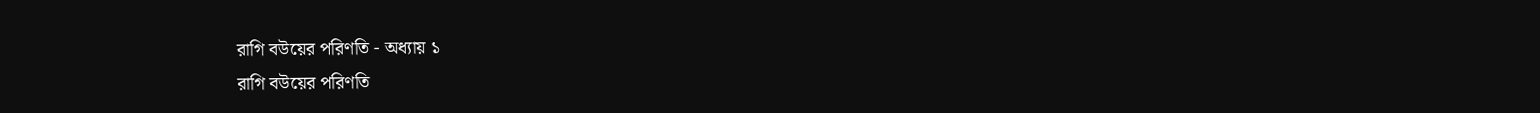রাগি বউয়ের পরিণতি - অধ্যায় ১
রাগি বউয়ের পরিণতি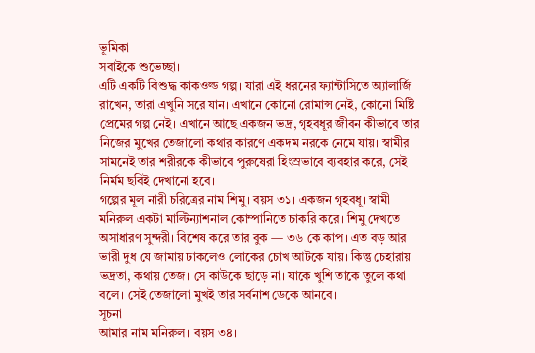ভূমিকা
সবাইকে শুভেচ্ছা।
এটি একটি বিশুদ্ধ কাকওল্ড গল্প। যারা এই ধরনের ফ্যান্টাসিতে অ্যালার্জি রাখেন, তারা এখুনি সরে যান। এখানে কোনো রোমান্স নেই, কোনো মিষ্টি প্রেমের গল্প নেই। এখানে আছে একজন ভদ্র, গৃহবধূর জীবন কীভাবে তার নিজের মুখের তেজালো কথার কারণে একদম নরকে নেমে যায়। স্বামীর সামনেই তার শরীরকে কীভাবে পুরুষেরা হিংস্রভাবে ব্যবহার করে, সেই নির্মম ছবিই দেখানো হবে।
গল্পের মূল নারী চরিত্রের নাম শিমু। বয়স ৩১। একজন গৃহবধূ। স্বামী মনিরুল একটা মাল্টিন্যাশনাল কোম্পানিতে চাকরি করে। শিমু দেখতে অসাধারণ সুন্দরী। বিশেষ করে তার বুক — ৩৬ কে কাপ। এত বড় আর ভারী দুধ যে জামায় ঢাকলেও লোকের চোখ আটকে যায়। কিন্তু চেহারায় ভদ্রতা, কথায় তেজ। সে কাউকে ছাড়ে না। যাকে খুশি তাকে তুলে কথা বলে। সেই তেজালো মুখই তার সর্বনাশ ডেকে আনবে।
সূচনা
আমার নাম মনিরুল। বয়স ৩৪।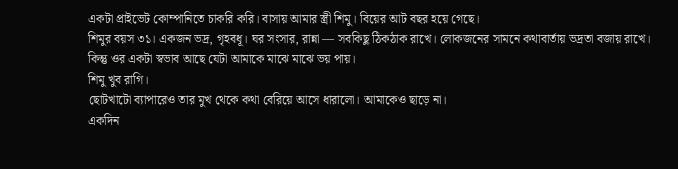একটা প্রাইভেট কোম্পানিতে চাকরি করি। বাসায় আমার স্ত্রী শিমু। বিয়ের আট বছর হয়ে গেছে।
শিমুর বয়স ৩১। একজন ভদ্র, গৃহবধূ। ঘর সংসার, রান্না — সবকিছু ঠিকঠাক রাখে। লোকজনের সামনে কথাবার্তায় ভদ্রতা বজায় রাখে। কিন্তু ওর একটা স্বভাব আছে যেটা আমাকে মাঝে মাঝে ভয় পায়।
শিমু খুব রাগি।
ছোটখাটো ব্যাপারেও তার মুখ থেকে কথা বেরিয়ে আসে ধারালো। আমাকেও ছাড়ে না।
একদিন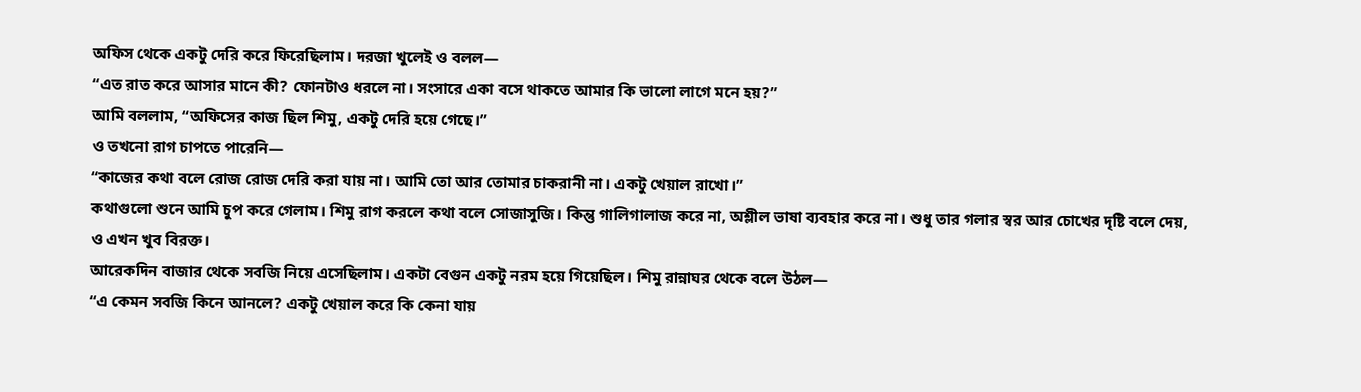অফিস থেকে একটু দেরি করে ফিরেছিলাম। দরজা খুলেই ও বলল—
“এত রাত করে আসার মানে কী? ফোনটাও ধরলে না। সংসারে একা বসে থাকতে আমার কি ভালো লাগে মনে হয়?”
আমি বললাম, “অফিসের কাজ ছিল শিমু, একটু দেরি হয়ে গেছে।”
ও তখনো রাগ চাপতে পারেনি—
“কাজের কথা বলে রোজ রোজ দেরি করা যায় না। আমি তো আর তোমার চাকরানী না। একটু খেয়াল রাখো।”
কথাগুলো শুনে আমি চুপ করে গেলাম। শিমু রাগ করলে কথা বলে সোজাসুজি। কিন্তু গালিগালাজ করে না, অশ্লীল ভাষা ব্যবহার করে না। শুধু তার গলার স্বর আর চোখের দৃষ্টি বলে দেয়, ও এখন খুব বিরক্ত।
আরেকদিন বাজার থেকে সবজি নিয়ে এসেছিলাম। একটা বেগুন একটু নরম হয়ে গিয়েছিল। শিমু রান্নাঘর থেকে বলে উঠল—
“এ কেমন সবজি কিনে আনলে? একটু খেয়াল করে কি কেনা যায়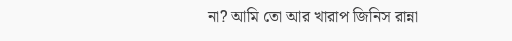না? আমি তো আর খারাপ জিনিস রান্না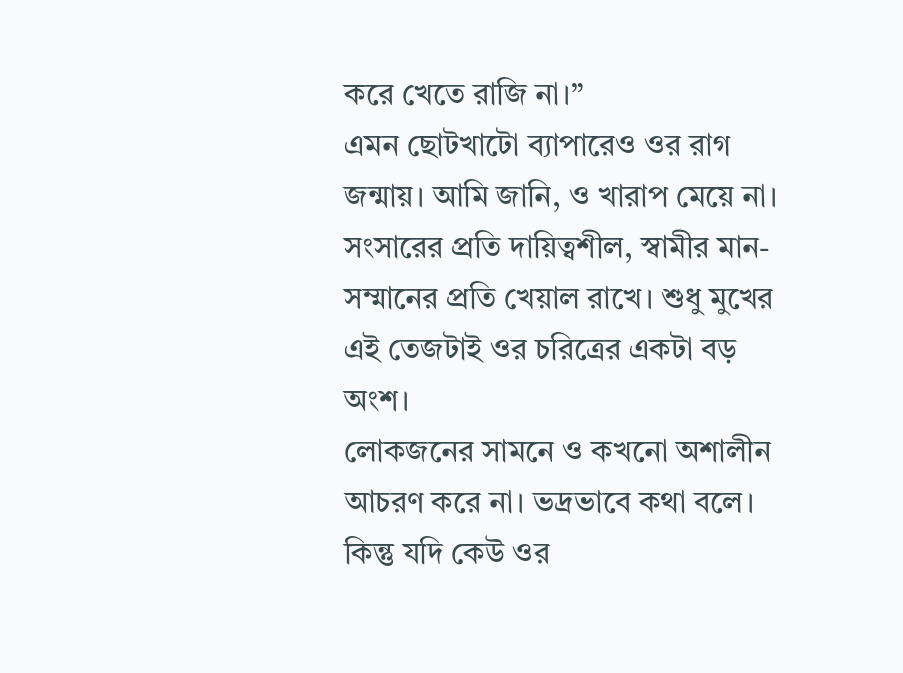করে খেতে রাজি না।”
এমন ছোটখাটো ব্যাপারেও ওর রাগ জন্মায়। আমি জানি, ও খারাপ মেয়ে না। সংসারের প্রতি দায়িত্বশীল, স্বামীর মান-সম্মানের প্রতি খেয়াল রাখে। শুধু মুখের এই তেজটাই ওর চরিত্রের একটা বড় অংশ।
লোকজনের সামনে ও কখনো অশালীন আচরণ করে না। ভদ্রভাবে কথা বলে। কিন্তু যদি কেউ ওর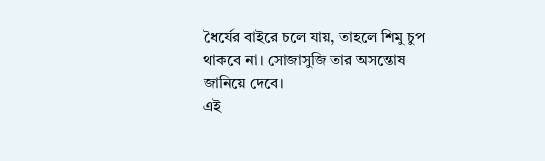ধৈর্যের বাইরে চলে যায়, তাহলে শিমু চুপ থাকবে না। সোজাসুজি তার অসন্তোষ জানিয়ে দেবে।
এই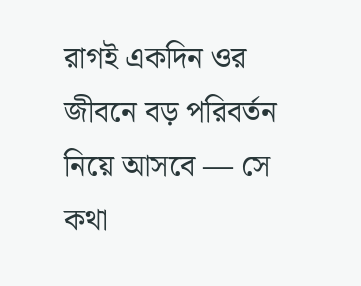রাগই একদিন ওর জীবনে বড় পরিবর্তন নিয়ে আসবে — সে কথা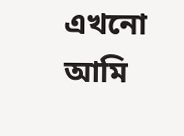এখনো আমি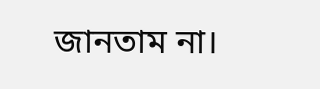জানতাম না।